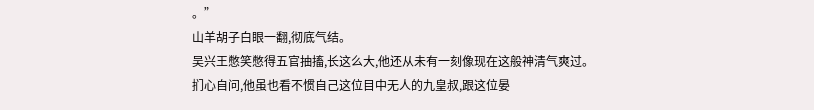。”
山羊胡子白眼一翻,彻底气结。
吴兴王憋笑憋得五官抽搐,长这么大,他还从未有一刻像现在这般神清气爽过。
扪心自问,他虽也看不惯自己这位目中无人的九皇叔,跟这位晏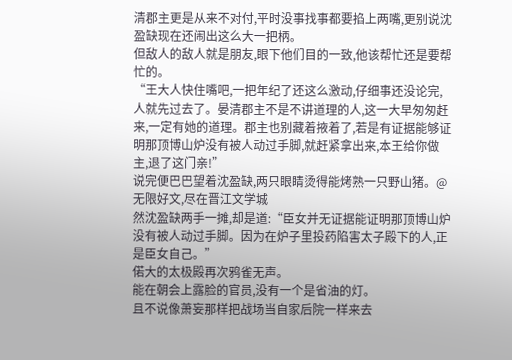清郡主更是从来不对付,平时没事找事都要掐上两嘴,更别说沈盈缺现在还闹出这么大一把柄。
但敌人的敌人就是朋友,眼下他们目的一致,他该帮忙还是要帮忙的。
“王大人快住嘴吧,一把年纪了还这么激动,仔细事还没论完,人就先过去了。晏清郡主不是不讲道理的人,这一大早匆匆赶来,一定有她的道理。郡主也别藏着掖着了,若是有证据能够证明那顶博山炉没有被人动过手脚,就赶紧拿出来,本王给你做主,退了这门亲!”
说完便巴巴望着沈盈缺,两只眼睛烫得能烤熟一只野山猪。@无限好文,尽在晋江文学城
然沈盈缺两手一摊,却是道:“臣女并无证据能证明那顶博山炉没有被人动过手脚。因为在炉子里投药陷害太子殿下的人,正是臣女自己。”
偌大的太极殿再次鸦雀无声。
能在朝会上露脸的官员,没有一个是省油的灯。
且不说像萧妄那样把战场当自家后院一样来去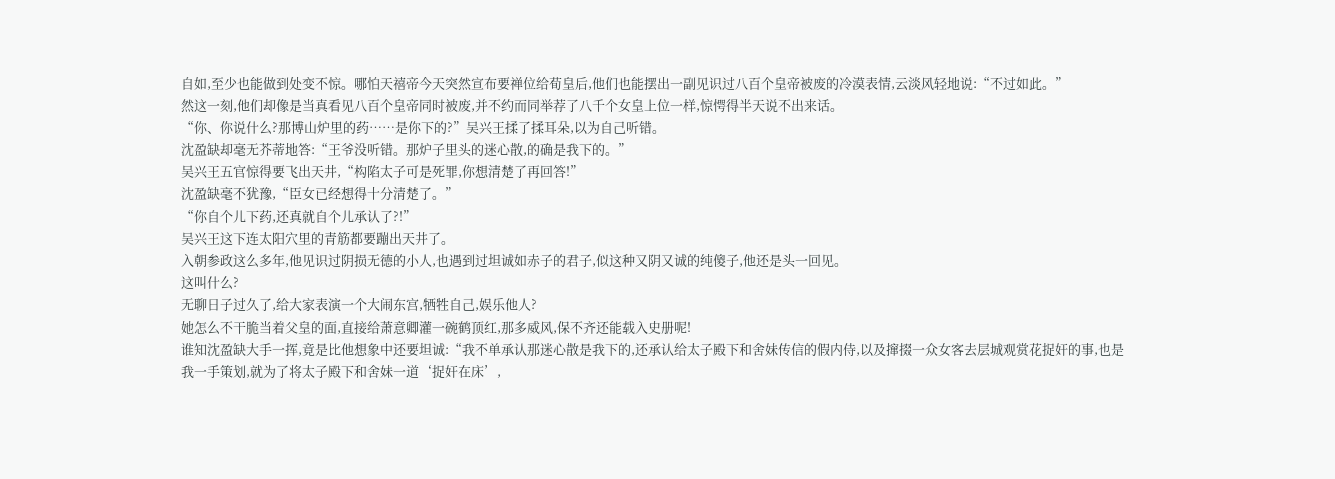自如,至少也能做到处变不惊。哪怕天禧帝今天突然宣布要禅位给荀皇后,他们也能摆出一副见识过八百个皇帝被废的冷漠表情,云淡风轻地说:“不过如此。”
然这一刻,他们却像是当真看见八百个皇帝同时被废,并不约而同举荐了八千个女皇上位一样,惊愕得半天说不出来话。
“你、你说什么?那博山炉里的药……是你下的?”吴兴王揉了揉耳朵,以为自己听错。
沈盈缺却毫无芥蒂地答:“王爷没听错。那炉子里头的迷心散,的确是我下的。”
吴兴王五官惊得要飞出天井,“构陷太子可是死罪,你想清楚了再回答!”
沈盈缺毫不犹豫,“臣女已经想得十分清楚了。”
“你自个儿下药,还真就自个儿承认了?!”
吴兴王这下连太阳穴里的青筋都要蹦出天井了。
入朝参政这么多年,他见识过阴损无德的小人,也遇到过坦诚如赤子的君子,似这种又阴又诚的纯傻子,他还是头一回见。
这叫什么?
无聊日子过久了,给大家表演一个大闹东宫,牺牲自己,娱乐他人?
她怎么不干脆当着父皇的面,直接给萧意卿灌一碗鹤顶红,那多威风,保不齐还能载入史册呢!
谁知沈盈缺大手一挥,竟是比他想象中还要坦诚:“我不单承认那迷心散是我下的,还承认给太子殿下和舍妹传信的假内侍,以及撺掇一众女客去层城观赏花捉奸的事,也是我一手策划,就为了将太子殿下和舍妹一道‘捉奸在床’,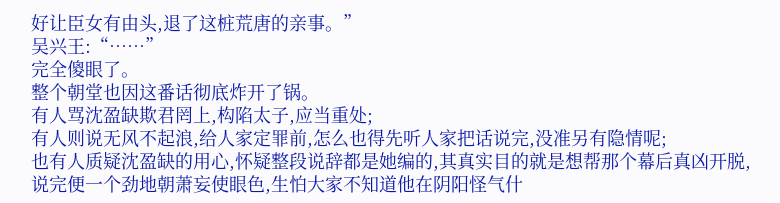好让臣女有由头,退了这桩荒唐的亲事。”
吴兴王:“……”
完全傻眼了。
整个朝堂也因这番话彻底炸开了锅。
有人骂沈盈缺欺君罔上,构陷太子,应当重处;
有人则说无风不起浪,给人家定罪前,怎么也得先听人家把话说完,没准另有隐情呢;
也有人质疑沈盈缺的用心,怀疑整段说辞都是她编的,其真实目的就是想帮那个幕后真凶开脱,说完便一个劲地朝萧妄使眼色,生怕大家不知道他在阴阳怪气什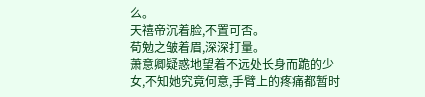么。
天禧帝沉着脸,不置可否。
荀勉之皱着眉,深深打量。
萧意卿疑惑地望着不远处长身而跪的少女,不知她究竟何意,手臂上的疼痛都暂时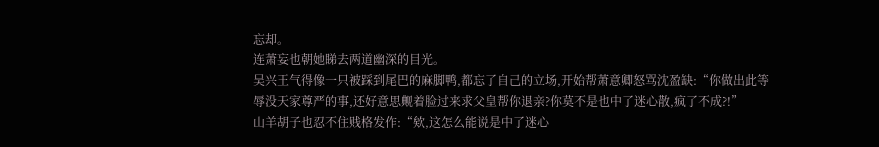忘却。
连萧妄也朝她睇去两道幽深的目光。
吴兴王气得像一只被踩到尾巴的麻脚鸭,都忘了自己的立场,开始帮萧意卿怒骂沈盈缺:“你做出此等辱没天家尊严的事,还好意思觍着脸过来求父皇帮你退亲?你莫不是也中了迷心散,疯了不成?!”
山羊胡子也忍不住贱格发作:“欸,这怎么能说是中了迷心